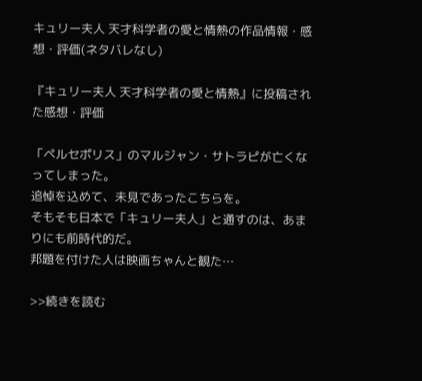キュリー夫人 天才科学者の愛と情熱の作品情報・感想・評価(ネタバレなし)

『キュリー夫人 天才科学者の愛と情熱』に投稿された感想・評価

「ペルセポリス」のマルジャン・サトラピが亡くなってしまった。
追悼を込めて、未見であったこちらを。
そもそも日本で「キュリー夫人」と通すのは、あまりにも前時代的だ。
邦題を付けた人は映画ちゃんと観た…

>>続きを読む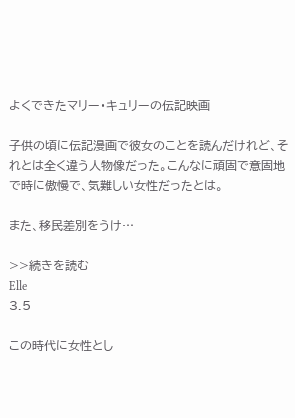よくできたマリー・キュリーの伝記映画

子供の頃に伝記漫画で彼女のことを読んだけれど、それとは全く違う人物像だった。こんなに頑固で意固地で時に傲慢で、気難しい女性だったとは。

また、移民差別をうけ…

>>続きを読む
Elle
3.5

この時代に女性とし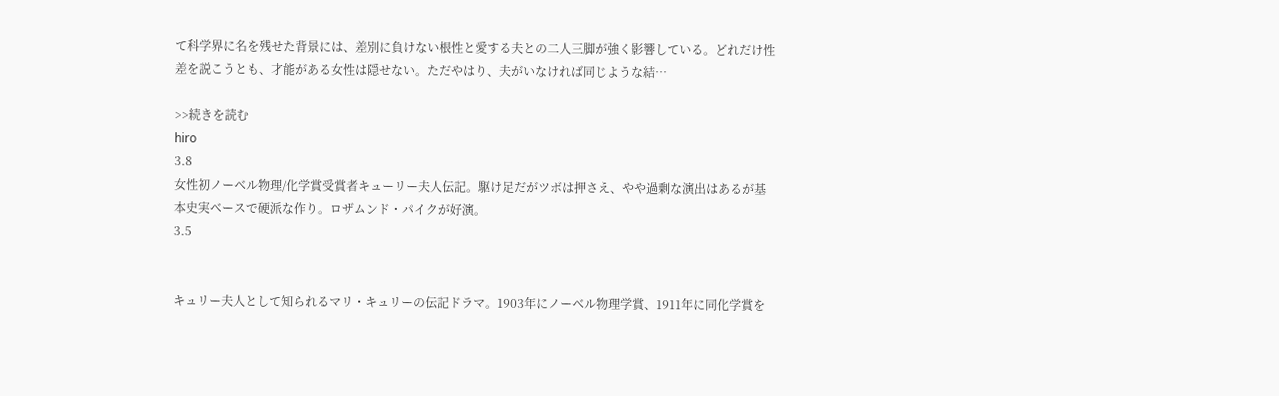て科学界に名を残せた背景には、差別に負けない根性と愛する夫との二人三脚が強く影響している。どれだけ性差を説こうとも、才能がある女性は隠せない。ただやはり、夫がいなければ同じような結…

>>続きを読む
hiro
3.8
女性初ノーベル物理/化学賞受賞者キューリー夫人伝記。駆け足だがツボは押さえ、やや過剰な演出はあるが基本史実ベースで硬派な作り。ロザムンド・パイクが好演。
3.5


キュリー夫人として知られるマリ・キュリーの伝記ドラマ。1903年にノーベル物理学賞、1911年に同化学賞を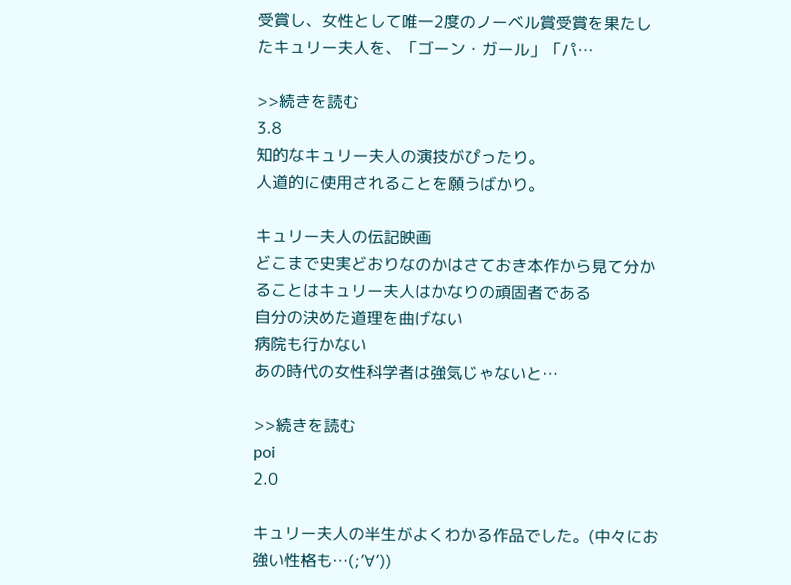受賞し、女性として唯一2度のノーベル賞受賞を果たしたキュリー夫人を、「ゴーン・ガール」「パ…

>>続きを読む
3.8
知的なキュリー夫人の演技がぴったり。
人道的に使用されることを願うばかり。

キュリー夫人の伝記映画
どこまで史実どおりなのかはさておき本作から見て分かることはキュリー夫人はかなりの頑固者である
自分の決めた道理を曲げない
病院も行かない
あの時代の女性科学者は強気じゃないと…

>>続きを読む
poi
2.0

キュリー夫人の半生がよくわかる作品でした。(中々にお強い性格も…(;’∀’))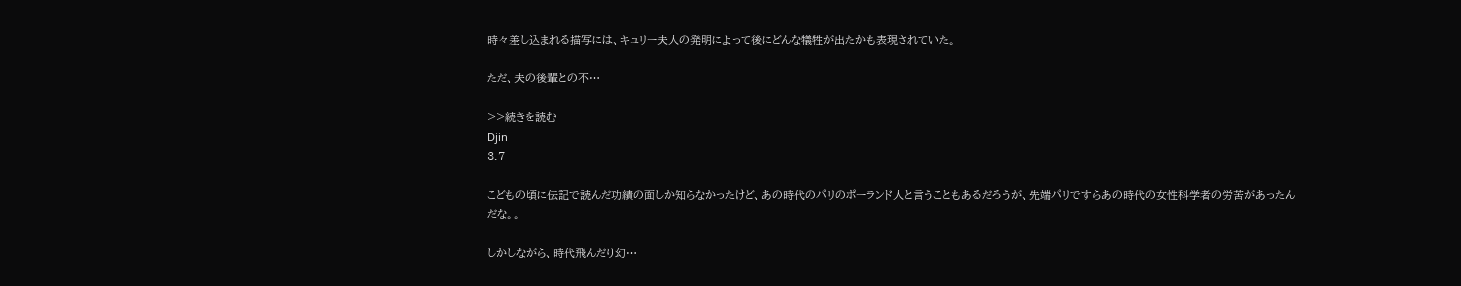時々差し込まれる描写には、キュリー夫人の発明によって後にどんな犠牲が出たかも表現されていた。

ただ、夫の後輩との不…

>>続きを読む
Djin
3.7

こどもの頃に伝記で読んだ功績の面しか知らなかったけど、あの時代のパリのポーランド人と言うこともあるだろうが、先端パリですらあの時代の女性科学者の労苦があったんだな。。

しかしながら、時代飛んだり幻…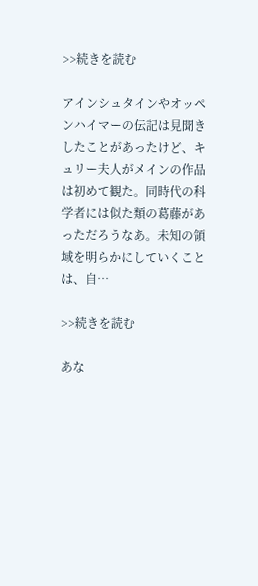>>続きを読む

アインシュタインやオッペンハイマーの伝記は見聞きしたことがあったけど、キュリー夫人がメインの作品は初めて観た。同時代の科学者には似た類の葛藤があっただろうなあ。未知の領域を明らかにしていくことは、自…

>>続きを読む

あな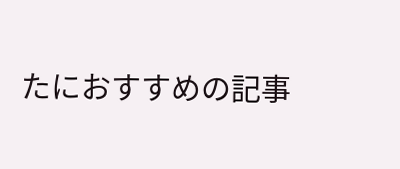たにおすすめの記事